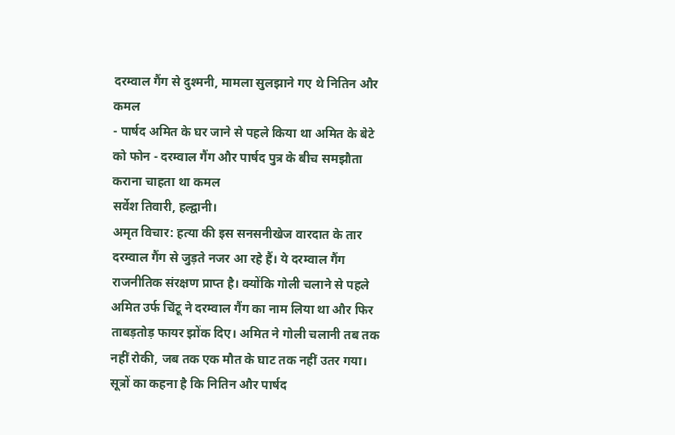दरम्वाल गैंग से दुश्मनी, मामला सुलझाने गए थे नितिन और कमल
- पार्षद अमित के घर जाने से पहले किया था अमित के बेटे को फोन - दरम्वाल गैंग और पार्षद पुत्र के बीच समझौता कराना चाहता था कमल
सर्वेश तिवारी, हल्द्वानी।
अमृत विचार: हत्या की इस सनसनीखेज वारदात के तार दरम्वाल गैंग से जुड़ते नजर आ रहे हैं। ये दरम्वाल गैंग राजनीतिक संरक्षण प्राप्त है। क्योंकि गोली चलाने से पहले अमित उर्फ चिंटू ने दरम्वाल गैंग का नाम लिया था और फिर ताबड़तोड़ फायर झोंक दिए। अमित ने गोली चलानी तब तक नहीं रोकी, जब तक एक मौत के घाट तक नहीं उतर गया। सूत्रों का कहना है कि नितिन और पार्षद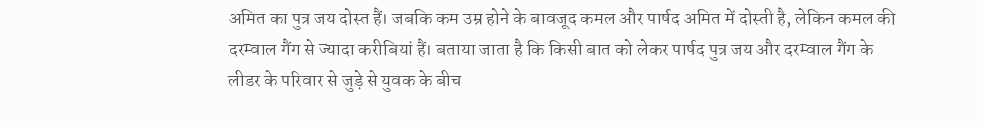अमित का पुत्र जय दोस्त हैं। जबकि कम उम्र होने के बावजूद कमल और पार्षद अमित में दोस्ती है, लेकिन कमल की दरम्वाल गैंग से ज्यादा करीबियां हैं। बताया जाता है कि किसी बात को लेकर पार्षद पुत्र जय और दरम्वाल गैंग के लीडर के परिवार से जुड़े से युवक के बीच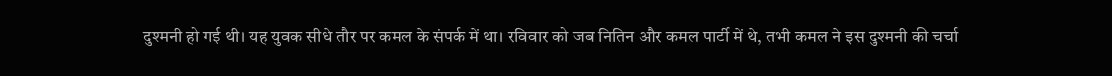दुश्मनी हो गई थी। यह युवक सीधे तौर पर कमल के संपर्क में था। रविवार को जब नितिन और कमल पार्टी में थे, तभी कमल ने इस दुश्मनी की चर्चा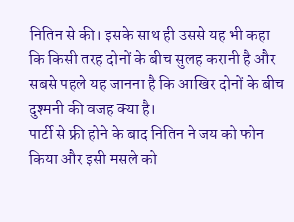नितिन से की। इसके साथ ही उससे यह भी कहा कि किसी तरह दोनों के बीच सुलह करानी है और सबसे पहले यह जानना है कि आखिर दोनों के बीच दुश्मनी की वजह क्या है।
पार्टी से फ्री होने के बाद नितिन ने जय को फोन किया और इसी मसले को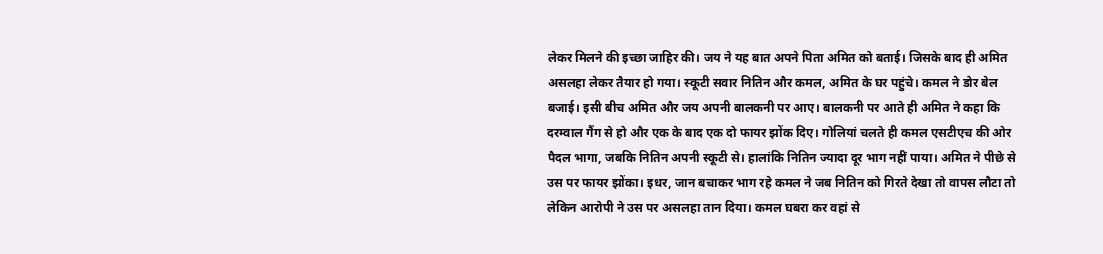लेकर मिलने की इच्छा जाहिर की। जय ने यह बात अपने पिता अमित को बताई। जिसके बाद ही अमित असलहा लेकर तैयार हो गया। स्कूटी सवार नितिन और कमल, अमित के घर पहुंचे। कमल ने डोर बेल बजाई। इसी बीच अमित और जय अपनी बालकनी पर आए। बालकनी पर आते ही अमित ने कहा कि दरम्वाल गैंग से हो और एक के बाद एक दो फायर झोंक दिए। गोलियां चलते ही कमल एसटीएच की ओर पैदल भागा, जबकि नितिन अपनी स्कूटी से। हालांकि नितिन ज्यादा दूर भाग नहीं पाया। अमित ने पीछे से उस पर फायर झोंका। इधर, जान बचाकर भाग रहे कमल ने जब नितिन को गिरते देखा तो वापस लौटा तो लेकिन आरोपी ने उस पर असलहा तान दिया। कमल घबरा कर वहां से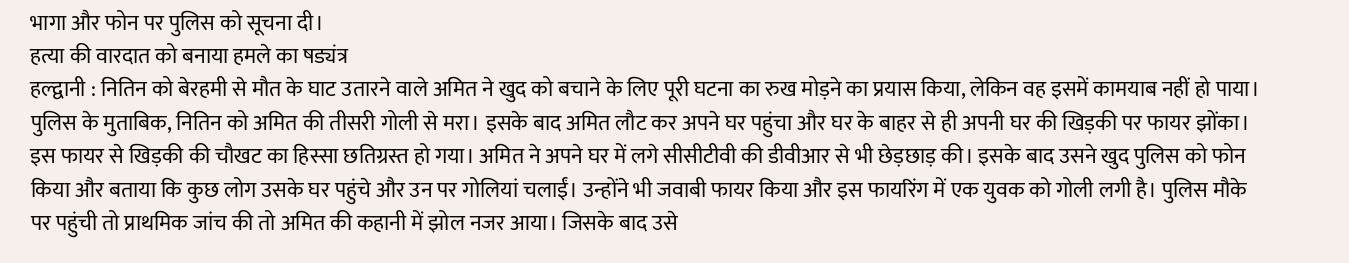भागा और फोन पर पुलिस को सूचना दी।
हत्या की वारदात को बनाया हमले का षड्यंत्र
हल्द्वानी : नितिन को बेरहमी से मौत के घाट उतारने वाले अमित ने खुद को बचाने के लिए पूरी घटना का रुख मोड़ने का प्रयास किया, लेकिन वह इसमें कामयाब नहीं हो पाया। पुलिस के मुताबिक, नितिन को अमित की तीसरी गोली से मरा। इसके बाद अमित लौट कर अपने घर पहुंचा और घर के बाहर से ही अपनी घर की खिड़की पर फायर झोंका। इस फायर से खिड़की की चौखट का हिस्सा छतिग्रस्त हो गया। अमित ने अपने घर में लगे सीसीटीवी की डीवीआर से भी छेड़छाड़ की। इसके बाद उसने खुद पुलिस को फोन किया और बताया कि कुछ लोग उसके घर पहुंचे और उन पर गोलियां चलाईं। उन्होंने भी जवाबी फायर किया और इस फायरिंग में एक युवक को गोली लगी है। पुलिस मौके पर पहुंची तो प्राथमिक जांच की तो अमित की कहानी में झोल नजर आया। जिसके बाद उसे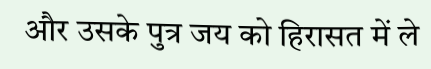और उसके पुत्र जय को हिरासत में ले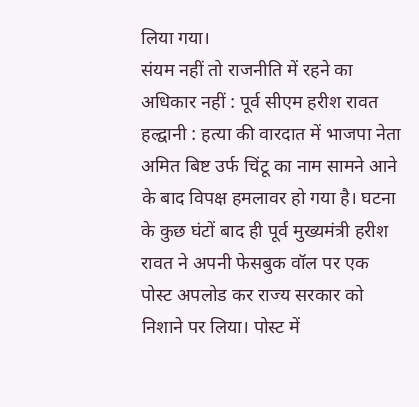लिया गया।
संयम नहीं तो राजनीति में रहने का अधिकार नहीं : पूर्व सीएम हरीश रावत
हल्द्वानी : हत्या की वारदात में भाजपा नेता अमित बिष्ट उर्फ चिंटू का नाम सामने आने के बाद विपक्ष हमलावर हो गया है। घटना के कुछ घंटों बाद ही पूर्व मुख्यमंत्री हरीश रावत ने अपनी फेसबुक वॉल पर एक पोस्ट अपलोड कर राज्य सरकार को निशाने पर लिया। पोस्ट में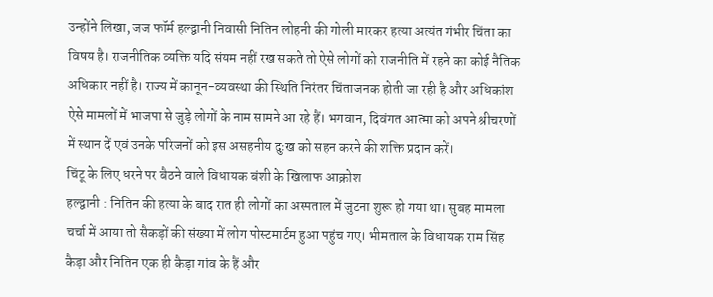उन्होंने लिखा, जज फॉर्म हल्द्वानी निवासी नितिन लोहनी की गोली मारकर हत्या अत्यंत गंभीर चिंता का विषय है। राजनीतिक व्यक्ति यदि संयम नहीं रख सकते तो ऐसे लोगों को राजनीति में रहने का कोई नैतिक अधिकार नहीं है। राज्य में कानून-व्यवस्था की स्थिति निरंतर चिंताजनक होती जा रही है और अधिकांश ऐसे मामलों में भाजपा से जुड़े लोगों के नाम सामने आ रहे हैं। भगवान, दिवंगत आत्मा को अपने श्रीचरणों में स्थान दें एवं उनके परिजनों को इस असहनीय दुःख को सहन करने की शक्ति प्रदान करें।
चिंटू के लिए धरने पर बैठने वाले विधायक बंशी के खिलाफ आक्रोश
हल्द्वानी : नितिन की हत्या के बाद रात ही लोगों का अस्पताल में जुटना शुरू हो गया था। सुबह मामला चर्चा में आया तो सैकड़ों की संख्या में लोग पोस्टमार्टम हुआ पहुंच गए। भीमताल के विधायक राम सिंह कैड़ा और नितिन एक ही कैड़ा गांव के हैं और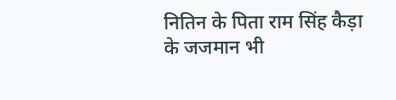नितिन के पिता राम सिंह कैड़ा के जजमान भी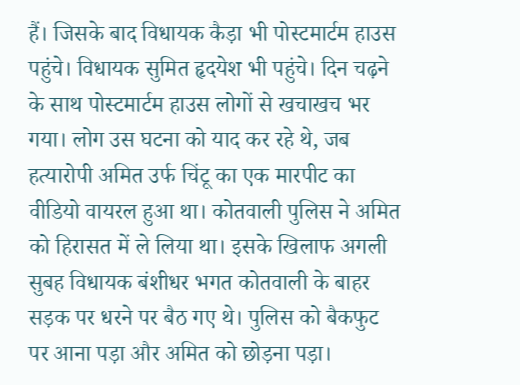हैं। जिसके बाद विधायक कैड़ा भी पोस्टमार्टम हाउस पहुंचे। विधायक सुमित हृदयेश भी पहुंचे। दिन चढ़ने के साथ पोस्टमार्टम हाउस लोगों से खचाखच भर गया। लोग उस घटना को याद कर रहे थे, जब हत्यारोपी अमित उर्फ चिंटू का एक मारपीट का वीडियो वायरल हुआ था। कोतवाली पुलिस ने अमित को हिरासत में ले लिया था। इसके खिलाफ अगली सुबह विधायक बंशीधर भगत कोतवाली के बाहर सड़क पर धरने पर बैठ गए थे। पुलिस को बैकफुट पर आना पड़ा और अमित को छोड़ना पड़ा।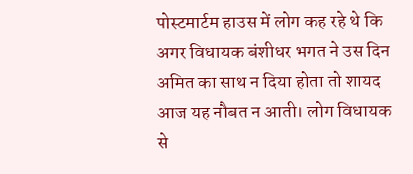पोस्टमार्टम हाउस में लोग कह रहे थे कि अगर विधायक बंशीधर भगत ने उस दिन अमित का साथ न दिया होता तो शायद आज यह नौबत न आती। लोग विधायक से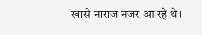खासे नाराज नजर आ रहे थे।